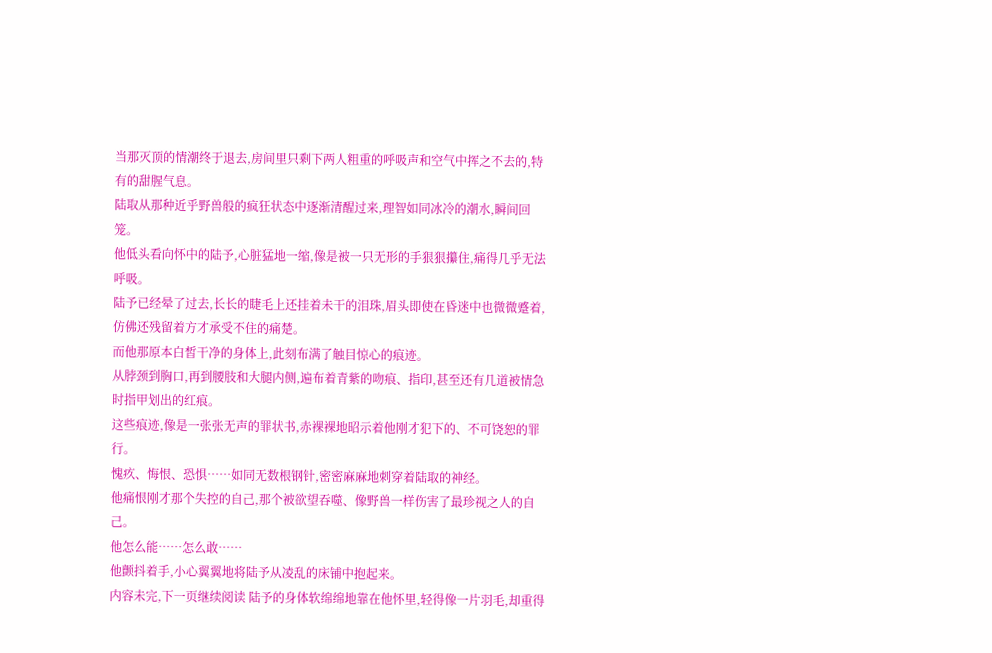当那灭顶的情潮终于退去,房间里只剩下两人粗重的呼吸声和空气中挥之不去的,特有的甜腥气息。
陆取从那种近乎野兽般的疯狂状态中逐渐清醒过来,理智如同冰冷的潮水,瞬间回笼。
他低头看向怀中的陆予,心脏猛地一缩,像是被一只无形的手狠狠攥住,痛得几乎无法呼吸。
陆予已经晕了过去,长长的睫毛上还挂着未干的泪珠,眉头即使在昏迷中也微微蹙着,仿佛还残留着方才承受不住的痛楚。
而他那原本白皙干净的身体上,此刻布满了触目惊心的痕迹。
从脖颈到胸口,再到腰肢和大腿内侧,遍布着青紫的吻痕、指印,甚至还有几道被情急时指甲划出的红痕。
这些痕迹,像是一张张无声的罪状书,赤裸裸地昭示着他刚才犯下的、不可饶恕的罪行。
愧疚、悔恨、恐惧……如同无数根钢针,密密麻麻地刺穿着陆取的神经。
他痛恨刚才那个失控的自己,那个被欲望吞噬、像野兽一样伤害了最珍视之人的自己。
他怎么能……怎么敢……
他颤抖着手,小心翼翼地将陆予从凌乱的床铺中抱起来。
内容未完,下一页继续阅读 陆予的身体软绵绵地靠在他怀里,轻得像一片羽毛,却重得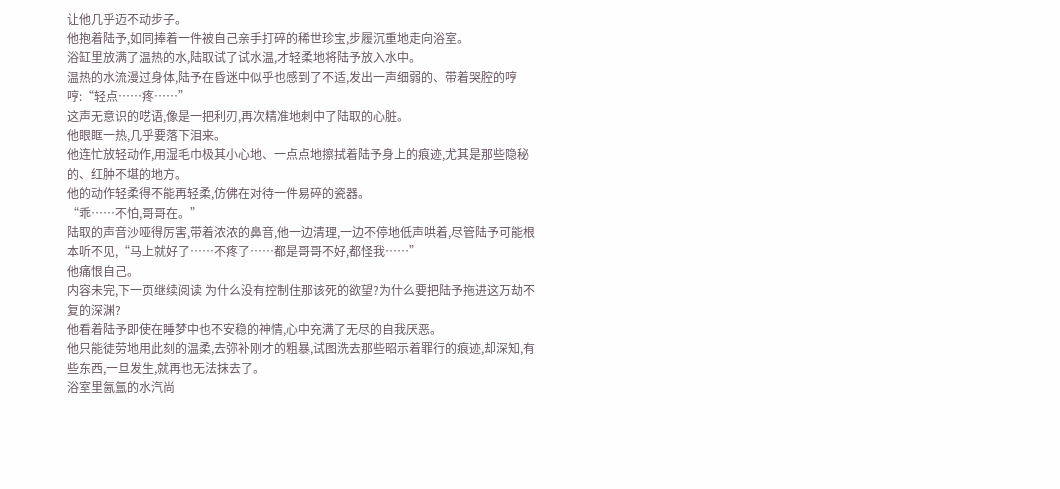让他几乎迈不动步子。
他抱着陆予,如同捧着一件被自己亲手打碎的稀世珍宝,步履沉重地走向浴室。
浴缸里放满了温热的水,陆取试了试水温,才轻柔地将陆予放入水中。
温热的水流漫过身体,陆予在昏迷中似乎也感到了不适,发出一声细弱的、带着哭腔的哼哼:“轻点……疼……”
这声无意识的呓语,像是一把利刃,再次精准地刺中了陆取的心脏。
他眼眶一热,几乎要落下泪来。
他连忙放轻动作,用湿毛巾极其小心地、一点点地擦拭着陆予身上的痕迹,尤其是那些隐秘的、红肿不堪的地方。
他的动作轻柔得不能再轻柔,仿佛在对待一件易碎的瓷器。
“乖……不怕,哥哥在。”
陆取的声音沙哑得厉害,带着浓浓的鼻音,他一边清理,一边不停地低声哄着,尽管陆予可能根本听不见,“马上就好了……不疼了……都是哥哥不好,都怪我……”
他痛恨自己。
内容未完,下一页继续阅读 为什么没有控制住那该死的欲望?为什么要把陆予拖进这万劫不复的深渊?
他看着陆予即使在睡梦中也不安稳的神情,心中充满了无尽的自我厌恶。
他只能徒劳地用此刻的温柔,去弥补刚才的粗暴,试图洗去那些昭示着罪行的痕迹,却深知,有些东西,一旦发生,就再也无法抹去了。
浴室里氤氲的水汽尚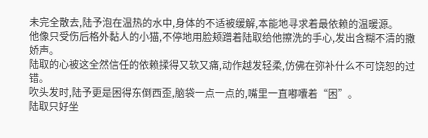未完全散去,陆予泡在温热的水中,身体的不适被缓解,本能地寻求着最依赖的温暖源。
他像只受伤后格外黏人的小猫,不停地用脸颊蹭着陆取给他擦洗的手心,发出含糊不清的撒娇声。
陆取的心被这全然信任的依赖揉得又软又痛,动作越发轻柔,仿佛在弥补什么不可饶恕的过错。
吹头发时,陆予更是困得东倒西歪,脑袋一点一点的,嘴里一直嘟囔着“困”。
陆取只好坐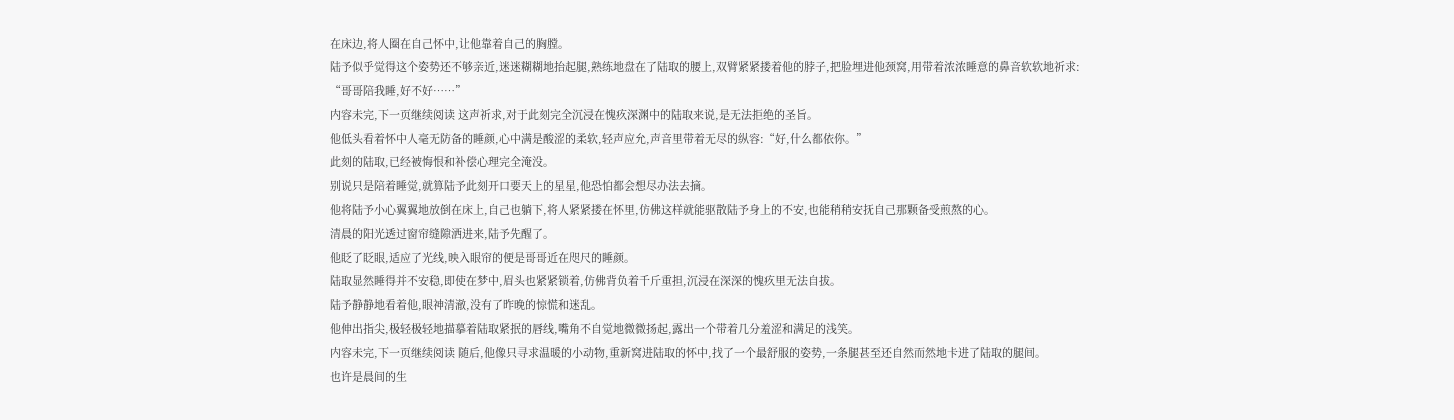在床边,将人圈在自己怀中,让他靠着自己的胸膛。
陆予似乎觉得这个姿势还不够亲近,迷迷糊糊地抬起腿,熟练地盘在了陆取的腰上,双臂紧紧搂着他的脖子,把脸埋进他颈窝,用带着浓浓睡意的鼻音软软地祈求:
“哥哥陪我睡,好不好……”
内容未完,下一页继续阅读 这声祈求,对于此刻完全沉浸在愧疚深渊中的陆取来说,是无法拒绝的圣旨。
他低头看着怀中人毫无防备的睡颜,心中满是酸涩的柔软,轻声应允,声音里带着无尽的纵容:“好,什么都依你。”
此刻的陆取,已经被悔恨和补偿心理完全淹没。
别说只是陪着睡觉,就算陆予此刻开口要天上的星星,他恐怕都会想尽办法去摘。
他将陆予小心翼翼地放倒在床上,自己也躺下,将人紧紧搂在怀里,仿佛这样就能驱散陆予身上的不安,也能稍稍安抚自己那颗备受煎熬的心。
清晨的阳光透过窗帘缝隙洒进来,陆予先醒了。
他眨了眨眼,适应了光线,映入眼帘的便是哥哥近在咫尺的睡颜。
陆取显然睡得并不安稳,即使在梦中,眉头也紧紧锁着,仿佛背负着千斤重担,沉浸在深深的愧疚里无法自拔。
陆予静静地看着他,眼神清澈,没有了昨晚的惊慌和迷乱。
他伸出指尖,极轻极轻地描摹着陆取紧抿的唇线,嘴角不自觉地微微扬起,露出一个带着几分羞涩和满足的浅笑。
内容未完,下一页继续阅读 随后,他像只寻求温暖的小动物,重新窝进陆取的怀中,找了一个最舒服的姿势,一条腿甚至还自然而然地卡进了陆取的腿间。
也许是晨间的生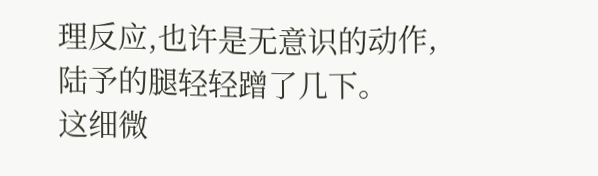理反应,也许是无意识的动作,陆予的腿轻轻蹭了几下。
这细微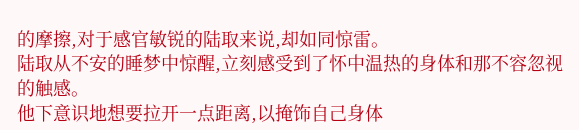的摩擦,对于感官敏锐的陆取来说,却如同惊雷。
陆取从不安的睡梦中惊醒,立刻感受到了怀中温热的身体和那不容忽视的触感。
他下意识地想要拉开一点距离,以掩饰自己身体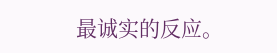最诚实的反应。